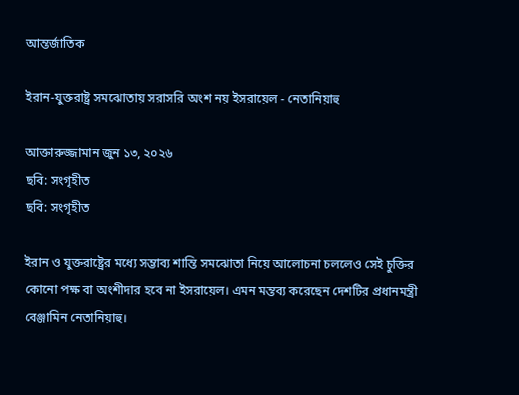আন্তর্জাতিক

ইরান-যুক্তরাষ্ট্র সমঝোতায় সরাসরি অংশ নয় ইসরায়েল - নেতানিয়াহু

আক্তারুজ্জামান জুন ১৩, ২০২৬
ছবি: সংগৃহীত
ছবি: সংগৃহীত

ইরান ও যুক্তরাষ্ট্রের মধ্যে সম্ভাব্য শান্তি সমঝোতা নিয়ে আলোচনা চললেও সেই চুক্তির কোনো পক্ষ বা অংশীদার হবে না ইসরায়েল। এমন মন্তব্য করেছেন দেশটির প্রধানমন্ত্রী বেঞ্জামিন নেতানিয়াহু।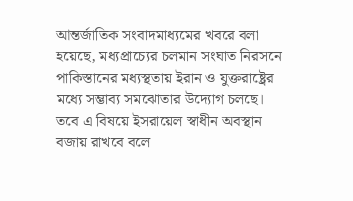আন্তর্জাতিক সংবাদমাধ্যমের খবরে বলা হয়েছে, মধ্যপ্রাচ্যের চলমান সংঘাত নিরসনে পাকিস্তানের মধ্যস্থতায় ইরান ও যুক্তরাষ্ট্রের মধ্যে সম্ভাব্য সমঝোতার উদ্যোগ চলছে। তবে এ বিষয়ে ইসরায়েল স্বাধীন অবস্থান বজায় রাখবে বলে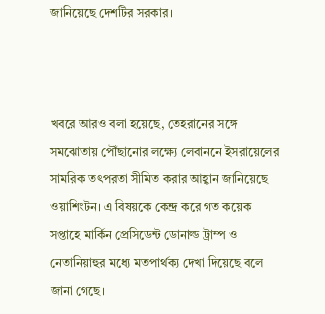জানিয়েছে দেশটির সরকার।



খবরে আরও বলা হয়েছে, তেহরানের সঙ্গে সমঝোতায় পৌঁছানোর লক্ষ্যে লেবাননে ইসরায়েলের সামরিক তৎপরতা সীমিত করার আহ্বান জানিয়েছে ওয়াশিংটন। এ বিষয়কে কেন্দ্র করে গত কয়েক সপ্তাহে মার্কিন প্রেসিডেন্ট ডোনাল্ড ট্রাম্প ও নেতানিয়াহুর মধ্যে মতপার্থক্য দেখা দিয়েছে বলে জানা গেছে।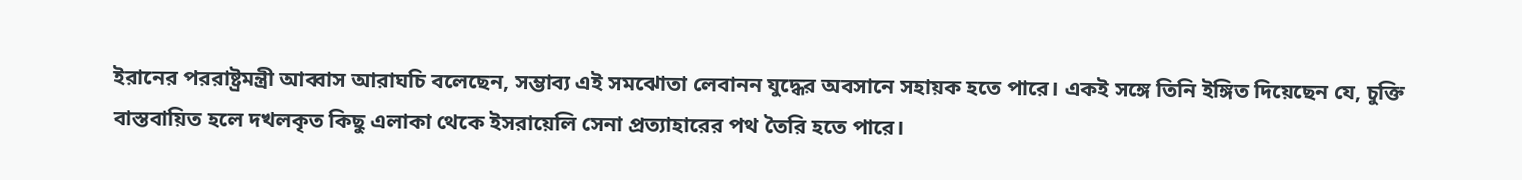ইরানের পররাষ্ট্রমন্ত্রী আব্বাস আরাঘচি বলেছেন, সম্ভাব্য এই সমঝোতা লেবানন যুদ্ধের অবসানে সহায়ক হতে পারে। একই সঙ্গে তিনি ইঙ্গিত দিয়েছেন যে, চুক্তি বাস্তবায়িত হলে দখলকৃত কিছু এলাকা থেকে ইসরায়েলি সেনা প্রত্যাহারের পথ তৈরি হতে পারে।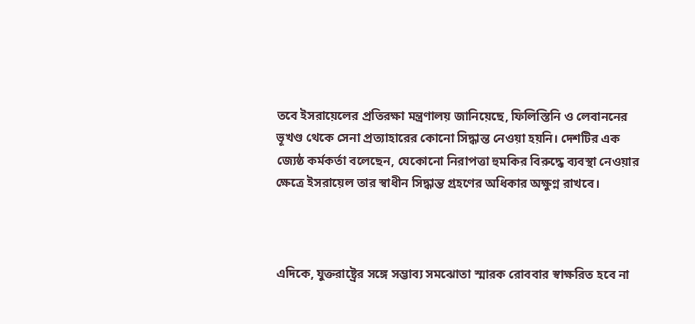তবে ইসরায়েলের প্রতিরক্ষা মন্ত্রণালয় জানিয়েছে, ফিলিস্তিনি ও লেবাননের ভূখণ্ড থেকে সেনা প্রত্যাহারের কোনো সিদ্ধান্ত নেওয়া হয়নি। দেশটির এক জ্যেষ্ঠ কর্মকর্তা বলেছেন, যেকোনো নিরাপত্তা হুমকির বিরুদ্ধে ব্যবস্থা নেওয়ার ক্ষেত্রে ইসরায়েল তার স্বাধীন সিদ্ধান্ত গ্রহণের অধিকার অক্ষুণ্ন রাখবে।



এদিকে, যুক্তরাষ্ট্রের সঙ্গে সম্ভাব্য সমঝোতা স্মারক রোববার স্বাক্ষরিত হবে না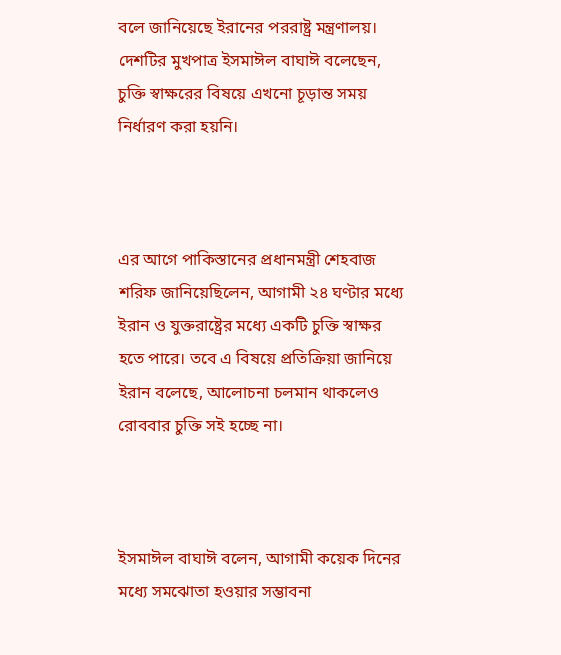বলে জানিয়েছে ইরানের পররাষ্ট্র মন্ত্রণালয়। দেশটির মুখপাত্র ইসমাঈল বাঘাঈ বলেছেন, চুক্তি স্বাক্ষরের বিষয়ে এখনো চূড়ান্ত সময় নির্ধারণ করা হয়নি।



এর আগে পাকিস্তানের প্রধানমন্ত্রী শেহবাজ শরিফ জানিয়েছিলেন, আগামী ২৪ ঘণ্টার মধ্যে ইরান ও যুক্তরাষ্ট্রের মধ্যে একটি চুক্তি স্বাক্ষর হতে পারে। তবে এ বিষয়ে প্রতিক্রিয়া জানিয়ে ইরান বলেছে, আলোচনা চলমান থাকলেও রোববার চুক্তি সই হচ্ছে না।



ইসমাঈল বাঘাঈ বলেন, আগামী কয়েক দিনের মধ্যে সমঝোতা হওয়ার সম্ভাবনা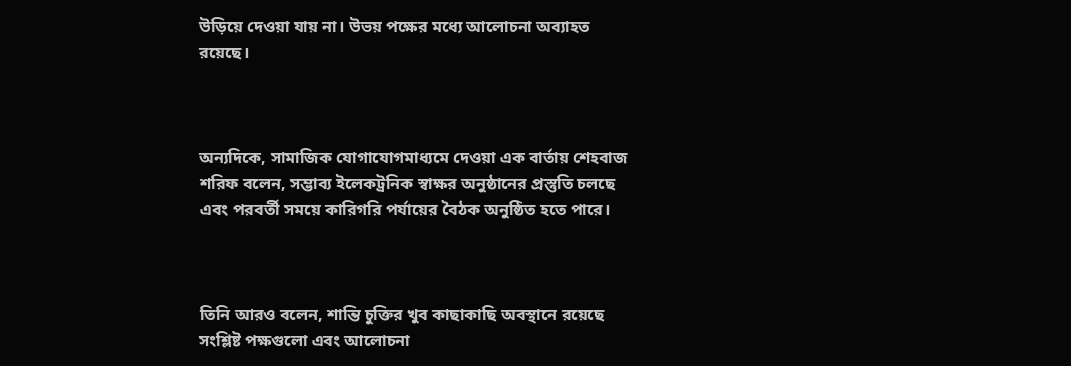উড়িয়ে দেওয়া যায় না। উভয় পক্ষের মধ্যে আলোচনা অব্যাহত রয়েছে।



অন্যদিকে, সামাজিক যোগাযোগমাধ্যমে দেওয়া এক বার্তায় শেহবাজ শরিফ বলেন, সম্ভাব্য ইলেকট্রনিক স্বাক্ষর অনুষ্ঠানের প্রস্তুতি চলছে এবং পরবর্তী সময়ে কারিগরি পর্যায়ের বৈঠক অনুষ্ঠিত হতে পারে।



তিনি আরও বলেন, শান্তি চুক্তির খুব কাছাকাছি অবস্থানে রয়েছে সংশ্লিষ্ট পক্ষগুলো এবং আলোচনা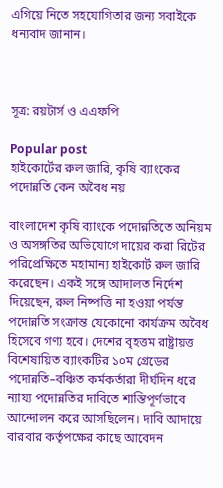এগিয়ে নিতে সহযোগিতার জন্য সবাইকে ধন্যবাদ জানান।



সূত্র: রয়টার্স ও এএফপি

Popular post
হাইকোর্টের রুল জারি, কৃষি ব্যাংকের পদোন্নতি কেন অবৈধ নয়

বাংলাদেশ কৃষি ব্যাংকে পদোন্নতিতে অনিয়ম ও অসঙ্গতির অভিযোগে দায়ের করা রিটের পরিপ্রেক্ষিতে মহামান্য হাইকোর্ট রুল জারি করেছেন। একই সঙ্গে আদালত নির্দেশ দিয়েছেন, রুল নিষ্পত্তি না হওয়া পর্যন্ত পদোন্নতি সংক্রান্ত যেকোনো কার্যক্রম অবৈধ হিসেবে গণ্য হবে। দেশের বৃহত্তম রাষ্ট্রায়ত্ত বিশেষায়িত ব্যাংকটির ১০ম গ্রেডের পদোন্নতি–বঞ্চিত কর্মকর্তারা দীর্ঘদিন ধরে ন্যায্য পদোন্নতির দাবিতে শান্তিপূর্ণভাবে আন্দোলন করে আসছিলেন। দাবি আদায়ে বারবার কর্তৃপক্ষের কাছে আবেদন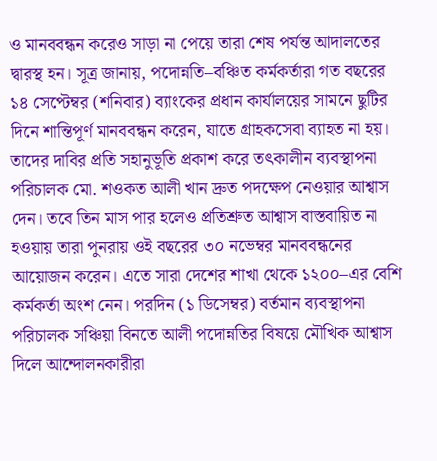ও মানববন্ধন করেও সাড়া না পেয়ে তারা শেষ পর্যন্ত আদালতের দ্বারস্থ হন। সূত্র জানায়, পদোন্নতি–বঞ্চিত কর্মকর্তারা গত বছরের ১৪ সেপ্টেম্বর (শনিবার) ব্যাংকের প্রধান কার্যালয়ের সামনে ছুটির দিনে শান্তিপূর্ণ মানববন্ধন করেন, যাতে গ্রাহকসেবা ব্যাহত না হয়। তাদের দাবির প্রতি সহানুভূতি প্রকাশ করে তৎকালীন ব্যবস্থাপনা পরিচালক মো. শওকত আলী খান দ্রুত পদক্ষেপ নেওয়ার আশ্বাস দেন। তবে তিন মাস পার হলেও প্রতিশ্রুত আশ্বাস বাস্তবায়িত না হওয়ায় তারা পুনরায় ওই বছরের ৩০ নভেম্বর মানববন্ধনের আয়োজন করেন। এতে সারা দেশের শাখা থেকে ১২০০–এর বেশি কর্মকর্তা অংশ নেন। পরদিন (১ ডিসেম্বর) বর্তমান ব্যবস্থাপনা পরিচালক সঞ্চিয়া বিনতে আলী পদোন্নতির বিষয়ে মৌখিক আশ্বাস দিলে আন্দোলনকারীরা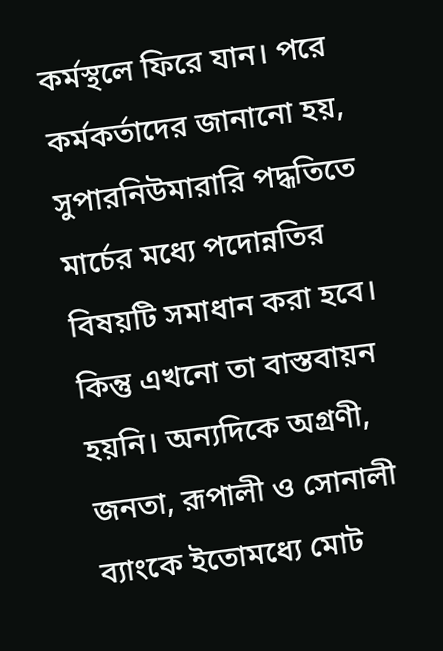কর্মস্থলে ফিরে যান। পরে কর্মকর্তাদের জানানো হয়, সুপারনিউমারারি পদ্ধতিতে মার্চের মধ্যে পদোন্নতির বিষয়টি সমাধান করা হবে। কিন্তু এখনো তা বাস্তবায়ন হয়নি। অন্যদিকে অগ্রণী, জনতা, রূপালী ও সোনালী ব্যাংকে ইতোমধ্যে মোট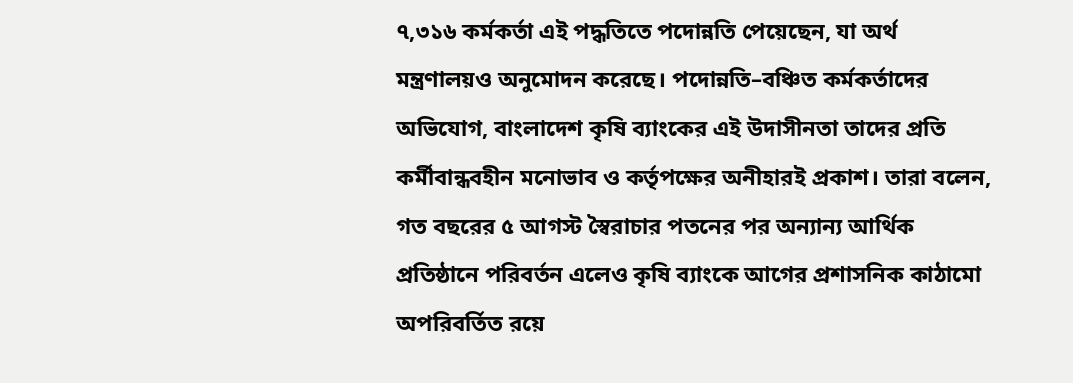৭,৩১৬ কর্মকর্তা এই পদ্ধতিতে পদোন্নতি পেয়েছেন, যা অর্থ মন্ত্রণালয়ও অনুমোদন করেছে। পদোন্নতি–বঞ্চিত কর্মকর্তাদের অভিযোগ, বাংলাদেশ কৃষি ব্যাংকের এই উদাসীনতা তাদের প্রতি কর্মীবান্ধবহীন মনোভাব ও কর্তৃপক্ষের অনীহারই প্রকাশ। তারা বলেন, গত বছরের ৫ আগস্ট স্বৈরাচার পতনের পর অন্যান্য আর্থিক প্রতিষ্ঠানে পরিবর্তন এলেও কৃষি ব্যাংকে আগের প্রশাসনিক কাঠামো অপরিবর্তিত রয়ে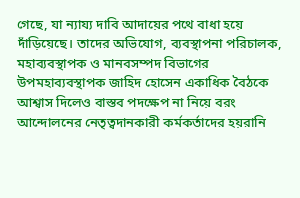গেছে, যা ন্যায্য দাবি আদায়ের পথে বাধা হয়ে দাঁড়িয়েছে। তাদের অভিযোগ, ব্যবস্থাপনা পরিচালক, মহাব্যবস্থাপক ও মানবসম্পদ বিভাগের উপমহাব্যবস্থাপক জাহিদ হোসেন একাধিক বৈঠকে আশ্বাস দিলেও বাস্তব পদক্ষেপ না নিয়ে বরং আন্দোলনের নেতৃত্বদানকারী কর্মকর্তাদের হয়রানি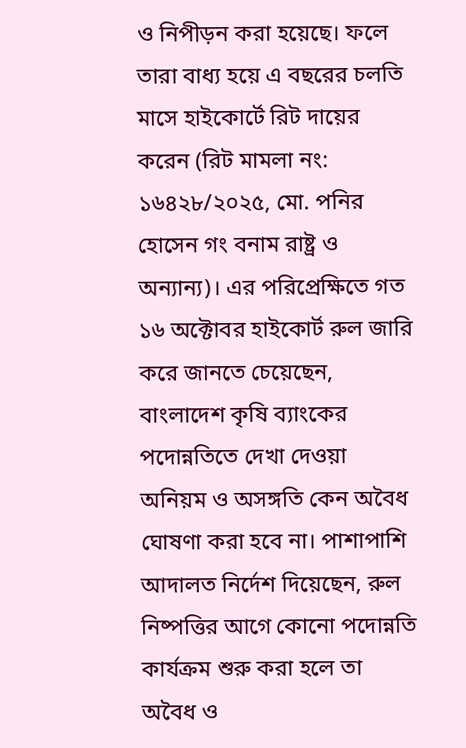ও নিপীড়ন করা হয়েছে। ফলে তারা বাধ্য হয়ে এ বছরের চলতি মাসে হাইকোর্টে রিট দায়ের করেন (রিট মামলা নং: ১৬৪২৮/২০২৫, মো. পনির হোসেন গং বনাম রাষ্ট্র ও অন্যান্য)। এর পরিপ্রেক্ষিতে গত ১৬ অক্টোবর হাইকোর্ট রুল জারি করে জানতে চেয়েছেন, বাংলাদেশ কৃষি ব্যাংকের পদোন্নতিতে দেখা দেওয়া অনিয়ম ও অসঙ্গতি কেন অবৈধ ঘোষণা করা হবে না। পাশাপাশি আদালত নির্দেশ দিয়েছেন, রুল নিষ্পত্তির আগে কোনো পদোন্নতি কার্যক্রম শুরু করা হলে তা অবৈধ ও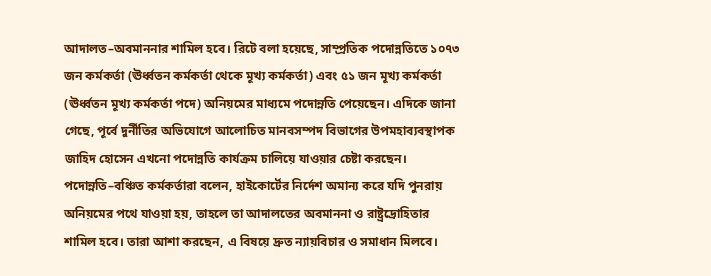আদালত–অবমাননার শামিল হবে। রিটে বলা হয়েছে, সাম্প্রতিক পদোন্নতিতে ১০৭৩ জন কর্মকর্তা (ঊর্ধ্বতন কর্মকর্তা থেকে মূখ্য কর্মকর্তা) এবং ৫১ জন মূখ্য কর্মকর্তা (ঊর্ধ্বতন মূখ্য কর্মকর্তা পদে) অনিয়মের মাধ্যমে পদোন্নতি পেয়েছেন। এদিকে জানা গেছে, পূর্বে দুর্নীতির অভিযোগে আলোচিত মানবসম্পদ বিভাগের উপমহাব্যবস্থাপক জাহিদ হোসেন এখনো পদোন্নতি কার্যক্রম চালিয়ে যাওয়ার চেষ্টা করছেন। পদোন্নতি–বঞ্চিত কর্মকর্তারা বলেন, হাইকোর্টের নির্দেশ অমান্য করে যদি পুনরায় অনিয়মের পথে যাওয়া হয়, তাহলে তা আদালতের অবমাননা ও রাষ্ট্রদ্রোহিতার শামিল হবে। তারা আশা করছেন, এ বিষয়ে দ্রুত ন্যায়বিচার ও সমাধান মিলবে।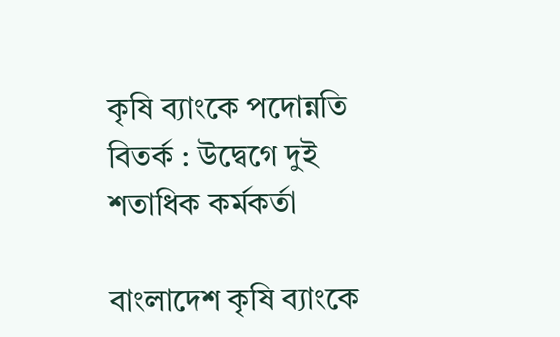কৃষি ব্যাংকে পদোন্নতি বিতর্ক : উদ্বেগে দুই শতাধিক কর্মকর্তা

বাংলাদেশ কৃষি ব্যাংকে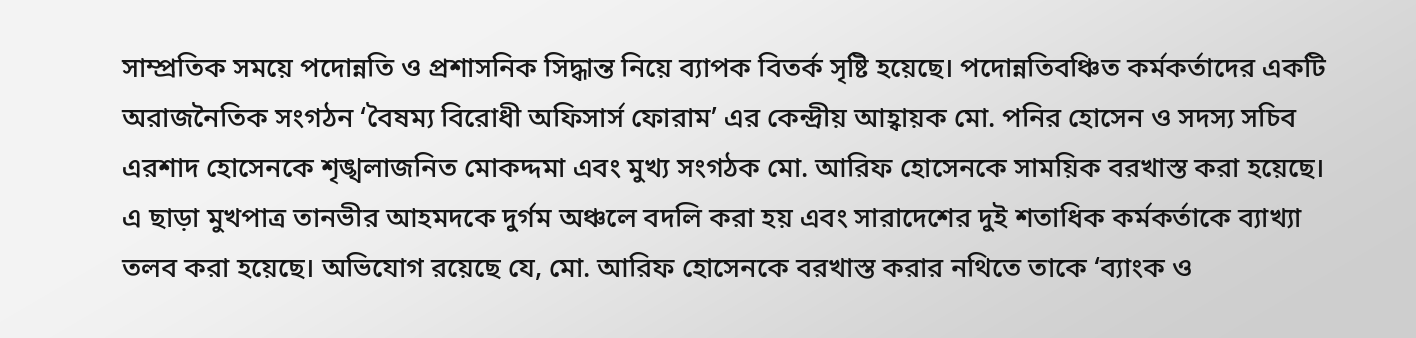সাম্প্রতিক সময়ে পদোন্নতি ও প্রশাসনিক সিদ্ধান্ত নিয়ে ব্যাপক বিতর্ক সৃষ্টি হয়েছে। পদোন্নতিবঞ্চিত কর্মকর্তাদের একটি অরাজনৈতিক সংগঠন ‘বৈষম্য বিরোধী অফিসার্স ফোরাম’ এর কেন্দ্রীয় আহ্বায়ক মো. পনির হোসেন ও সদস্য সচিব এরশাদ হোসেনকে শৃঙ্খলাজনিত মোকদ্দমা এবং মুখ্য সংগঠক মো. আরিফ হোসেনকে সাময়িক বরখাস্ত করা হয়েছে। এ ছাড়া মুখপাত্র তানভীর আহমদকে দুর্গম অঞ্চলে বদলি করা হয় এবং সারাদেশের দুই শতাধিক কর্মকর্তাকে ব্যাখ্যা তলব করা হয়েছে। অভিযোগ রয়েছে যে, মো. আরিফ হোসেনকে বরখাস্ত করার নথিতে তাকে ‘ব্যাংক ও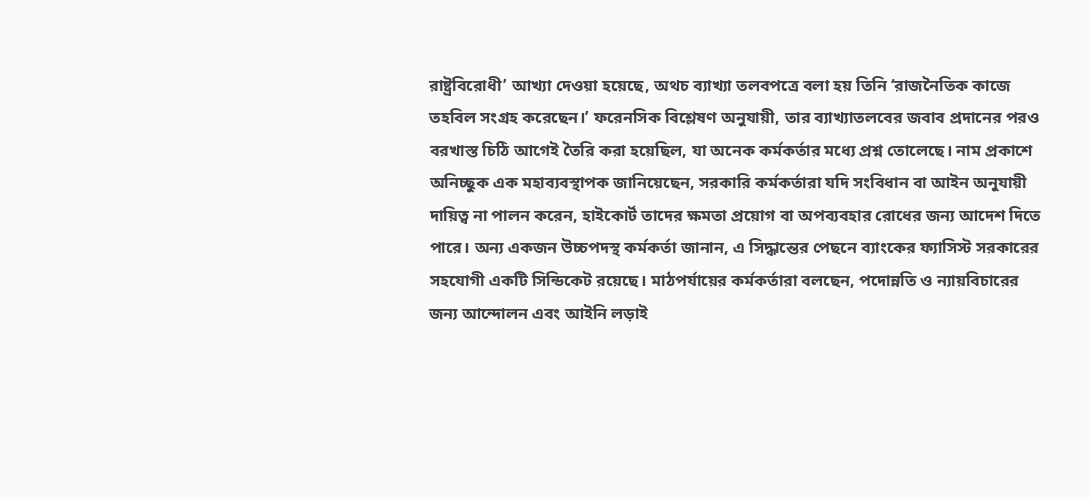রাষ্ট্রবিরোধী’ আখ্যা দেওয়া হয়েছে, অথচ ব্যাখ্যা তলবপত্রে বলা হয় তিনি ‘রাজনৈতিক কাজে তহবিল সংগ্রহ করেছেন।’ ফরেনসিক বিশ্লেষণ অনুযায়ী, তার ব্যাখ্যাতলবের জবাব প্রদানের পরও বরখাস্ত চিঠি আগেই তৈরি করা হয়েছিল, যা অনেক কর্মকর্তার মধ্যে প্রশ্ন তোলেছে। নাম প্রকাশে অনিচ্ছুক এক মহাব্যবস্থাপক জানিয়েছেন, সরকারি কর্মকর্তারা যদি সংবিধান বা আইন অনুযায়ী দায়িত্ব না পালন করেন, হাইকোর্ট তাদের ক্ষমতা প্রয়োগ বা অপব্যবহার রোধের জন্য আদেশ দিতে পারে। অন্য একজন উচ্চপদস্থ কর্মকর্তা জানান, এ সিদ্ধান্তের পেছনে ব্যাংকের ফ্যাসিস্ট সরকারের সহযোগী একটি সিন্ডিকেট রয়েছে। মাঠপর্যায়ের কর্মকর্তারা বলছেন, পদোন্নতি ও ন্যায়বিচারের জন্য আন্দোলন এবং আইনি লড়াই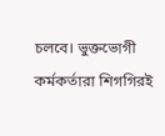চলবে। ভুক্তভোগী কর্মকর্তারা শিগগিরই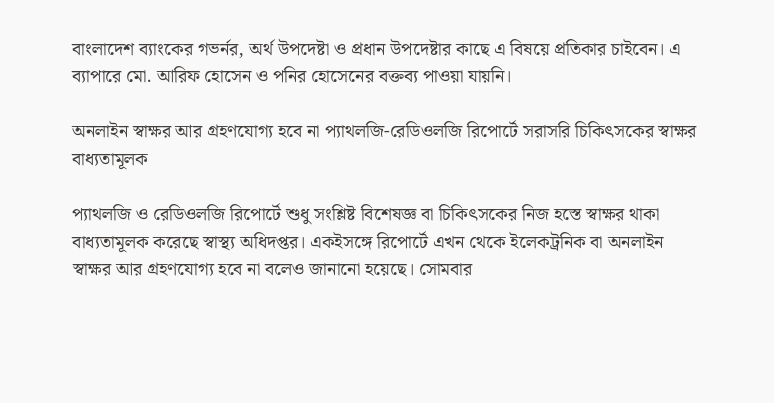বাংলাদেশ ব্যাংকের গভর্নর, অর্থ উপদেষ্টা ও প্রধান উপদেষ্টার কাছে এ বিষয়ে প্রতিকার চাইবেন। এ ব্যাপারে মো. আরিফ হোসেন ও পনির হোসেনের বক্তব্য পাওয়া যায়নি।

অনলাইন স্বাক্ষর আর গ্রহণযোগ্য হবে না প্যাথলজি-রেডিওলজি রিপোর্টে সরাসরি চিকিৎসকের স্বাক্ষর বাধ্যতামূলক

প্যাথলজি ও রেডিওলজি রিপোর্টে শুধু সংশ্লিষ্ট বিশেষজ্ঞ বা চিকিৎসকের নিজ হস্তে স্বাক্ষর থাকা বাধ্যতামূলক করেছে স্বাস্থ্য অধিদপ্তর। একইসঙ্গে রিপোর্টে এখন থেকে ইলেকট্রনিক বা অনলাইন স্বাক্ষর আর গ্রহণযোগ্য হবে না বলেও জানানো হয়েছে। সোমবার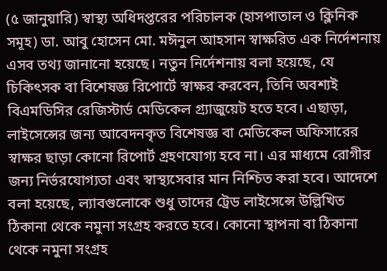(৫ জানুয়ারি) স্বাস্থ্য অধিদপ্তরের পরিচালক (হাসপাতাল ও ক্লিনিক সমূহ) ডা. আবু হোসেন মো. মঈনুল আহসান স্বাক্ষরিত এক নির্দেশনায় এসব তথ্য জানানো হয়েছে। নতুন নির্দেশনায় বলা হয়েছে, যে চিকিৎসক বা বিশেষজ্ঞ রিপোর্টে স্বাক্ষর করবেন, তিনি অবশ্যই বিএমডিসির রেজিস্টার্ড মেডিকেল গ্র্যাজুয়েট হতে হবে। এছাড়া, লাইসেন্সের জন্য আবেদনকৃত বিশেষজ্ঞ বা মেডিকেল অফিসারের স্বাক্ষর ছাড়া কোনো রিপোর্ট গ্রহণযোগ্য হবে না। এর মাধ্যমে রোগীর জন্য নির্ভরযোগ্যতা এবং স্বাস্থ্যসেবার মান নিশ্চিত করা হবে। আদেশে বলা হয়েছে, ল্যাবগুলোকে শুধু তাদের ট্রেড লাইসেন্সে উল্লিখিত ঠিকানা থেকে নমুনা সংগ্রহ করতে হবে। কোনো স্থাপনা বা ঠিকানা থেকে নমুনা সংগ্রহ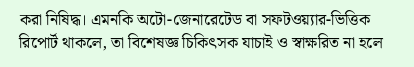করা নিষিদ্ধ। এমনকি অটো-জেনারেটেড বা সফটওয়্যার-ভিত্তিক রিপোর্ট থাকলে, তা বিশেষজ্ঞ চিকিৎসক যাচাই ও স্বাক্ষরিত না হলে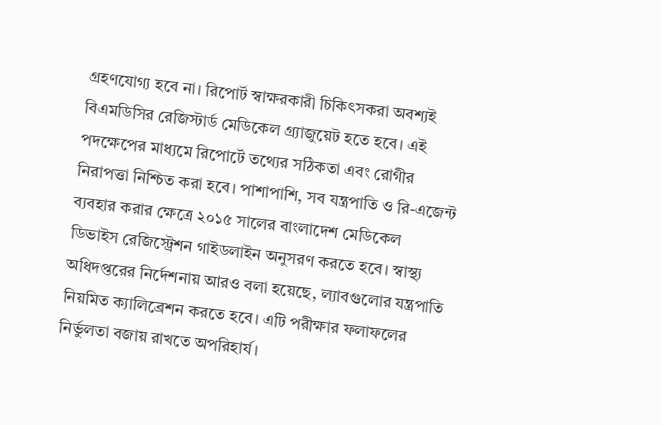গ্রহণযোগ্য হবে না। রিপোর্ট স্বাক্ষরকারী চিকিৎসকরা অবশ্যই বিএমডিসির রেজিস্টার্ড মেডিকেল গ্র্যাজুয়েট হতে হবে। এই পদক্ষেপের মাধ্যমে রিপোর্টে তথ্যের সঠিকতা এবং রোগীর নিরাপত্তা নিশ্চিত করা হবে। পাশাপাশি, সব যন্ত্রপাতি ও রি-এজেন্ট ব্যবহার করার ক্ষেত্রে ২০১৫ সালের বাংলাদেশ মেডিকেল ডিভাইস রেজিস্ট্রেশন গাইডলাইন অনুসরণ করতে হবে। স্বাস্থ্য অধিদপ্তরের নির্দেশনায় আরও বলা হয়েছে, ল্যাবগুলোর যন্ত্রপাতি নিয়মিত ক্যালিব্রেশন করতে হবে। এটি পরীক্ষার ফলাফলের নির্ভুলতা বজায় রাখতে অপরিহার্য।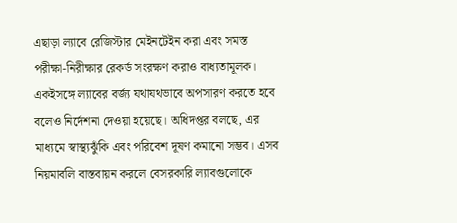এছাড়া ল্যাবে রেজিস্টার মেইনটেইন করা এবং সমস্ত পরীক্ষা-নিরীক্ষার রেকর্ড সংরক্ষণ করাও বাধ্যতামূলক। একইসঙ্গে ল্যাবের বর্জ্য যথাযথভাবে অপসারণ করতে হবে বলেও নির্দেশনা দেওয়া হয়েছে। অধিদপ্তর বলছে, এর মাধ্যমে স্বাস্থ্যঝুঁকি এবং পরিবেশ দূষণ কমানো সম্ভব। এসব নিয়মাবলি বাস্তবায়ন করলে বেসরকারি ল্যাবগুলোকে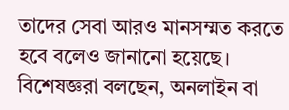তাদের সেবা আরও মানসম্মত করতে হবে বলেও জানানো হয়েছে। বিশেষজ্ঞরা বলছেন, অনলাইন বা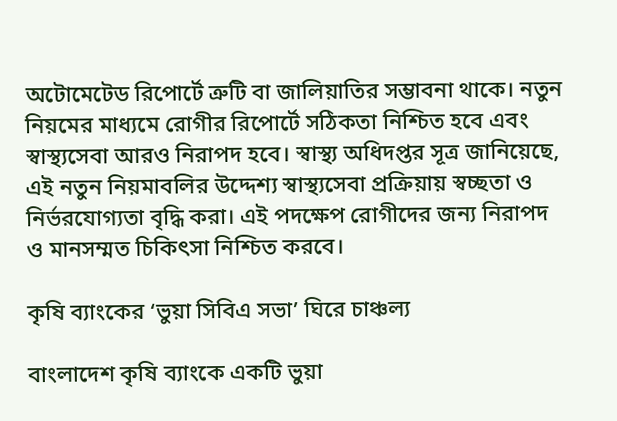অটোমেটেড রিপোর্টে ত্রুটি বা জালিয়াতির সম্ভাবনা থাকে। নতুন নিয়মের মাধ্যমে রোগীর রিপোর্টে সঠিকতা নিশ্চিত হবে এবং স্বাস্থ্যসেবা আরও নিরাপদ হবে। স্বাস্থ্য অধিদপ্তর সূত্র জানিয়েছে, এই নতুন নিয়মাবলির উদ্দেশ্য স্বাস্থ্যসেবা প্রক্রিয়ায় স্বচ্ছতা ও নির্ভরযোগ্যতা বৃদ্ধি করা। এই পদক্ষেপ রোগীদের জন্য নিরাপদ ও মানসম্মত চিকিৎসা নিশ্চিত করবে।

কৃষি ব্যাংকের ‘ভুয়া সিবিএ সভা’ ঘিরে চাঞ্চল্য

বাংলাদেশ কৃষি ব্যাংকে একটি ভুয়া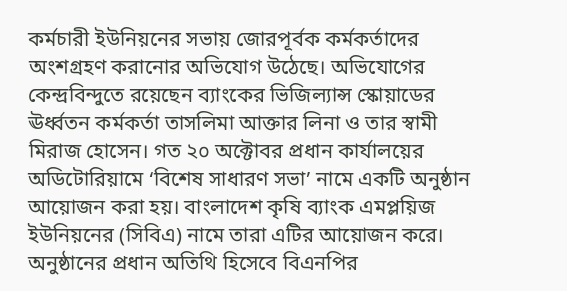কর্মচারী ইউনিয়নের সভায় জোরপূর্বক কর্মকর্তাদের অংশগ্রহণ করানোর অভিযোগ উঠেছে। অভিযোগের কেন্দ্রবিন্দুতে রয়েছেন ব্যাংকের ভিজিল্যান্স স্কোয়াডের ঊর্ধ্বতন কর্মকর্তা তাসলিমা আক্তার লিনা ও তার স্বামী মিরাজ হোসেন। গত ২০ অক্টোবর প্রধান কার্যালয়ের অডিটোরিয়ামে ‘বিশেষ সাধারণ সভা’ নামে একটি অনুষ্ঠান আয়োজন করা হয়। বাংলাদেশ কৃষি ব্যাংক এমপ্লয়িজ ইউনিয়নের (সিবিএ) নামে তারা এটির আয়োজন করে।  অনুষ্ঠানের প্রধান অতিথি হিসেবে বিএনপির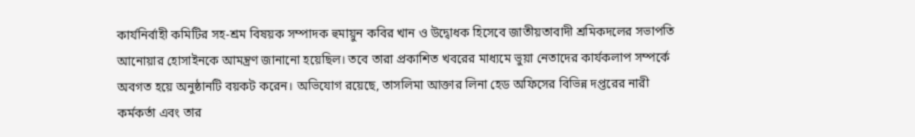কার্যনির্বাহী কমিটির সহ-শ্রম বিষয়ক সম্পাদক হুমায়ুন কবির খান ও উদ্বোধক হিসেবে জাতীয়তাবাদী শ্রমিকদলের সভাপতি আনোয়ার হোসাইনকে আমন্ত্রণ জানানো হয়েছিল। তবে তারা প্রকাশিত খবরের মাধ্যমে ভুয়া নেতাদের কার্যকলাপ সম্পর্কে অবগত হয়ে অনুষ্ঠানটি বয়কট করেন। অভিযোগ রয়েছে, তাসলিমা আক্তার লিনা হেড অফিসের বিভিন্ন দপ্তরের নারী কর্মকর্তা এবং তার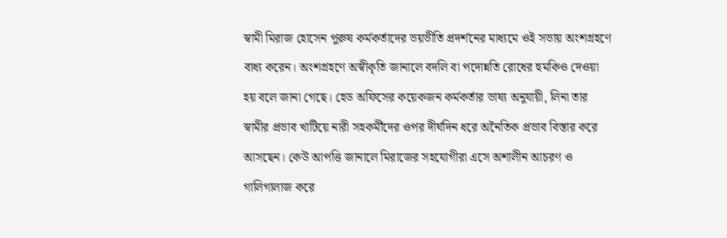স্বামী মিরাজ হোসেন পুরুষ কর্মকর্তাদের ভয়ভীতি প্রদর্শনের মাধ্যমে ওই সভায় অংশগ্রহণে বাধ্য করেন। অংশগ্রহণে অস্বীকৃতি জানালে বদলি বা পদোন্নতি রোধের হুমকিও দেওয়া হয় বলে জানা গেছে। হেড অফিসের কয়েকজন কর্মকর্তার ভাষ্য অনুযায়ী, লিনা তার স্বামীর প্রভাব খাটিয়ে নারী সহকর্মীদের ওপর দীর্ঘদিন ধরে অনৈতিক প্রভাব বিস্তার করে আসছেন। কেউ আপত্তি জানালে মিরাজের সহযোগীরা এসে অশালীন আচরণ ও গালিগালাজ করে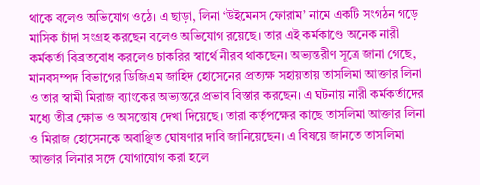থাকে বলেও অভিযোগ ওঠে। এ ছাড়া, লিনা ‘উইমেনস ফোরাম’ নামে একটি সংগঠন গড়ে মাসিক চাঁদা সংগ্রহ করছেন বলেও অভিযোগ রয়েছে। তার এই কর্মকাণ্ডে অনেক নারী কর্মকর্তা বিব্রতবোধ করলেও চাকরির স্বার্থে নীরব থাকছেন। অভ্যন্তরীণ সূত্রে জানা গেছে, মানবসম্পদ বিভাগের ডিজিএম জাহিদ হোসেনের প্রত্যক্ষ সহায়তায় তাসলিমা আক্তার লিনা ও তার স্বামী মিরাজ ব্যাংকের অভ্যন্তরে প্রভাব বিস্তার করছেন। এ ঘটনায় নারী কর্মকর্তাদের মধ্যে তীব্র ক্ষোভ ও অসন্তোষ দেখা দিয়েছে। তারা কর্তৃপক্ষের কাছে তাসলিমা আক্তার লিনা ও মিরাজ হোসেনকে অবাঞ্ছিত ঘোষণার দাবি জানিয়েছেন। এ বিষয়ে জানতে তাসলিমা আক্তার লিনার সঙ্গে যোগাযোগ করা হলে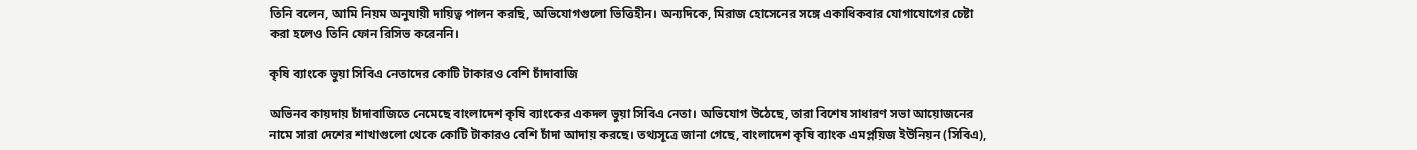তিনি বলেন, আমি নিয়ম অনুযায়ী দায়িত্ব পালন করছি, অভিযোগগুলো ভিত্তিহীন। অন্যদিকে, মিরাজ হোসেনের সঙ্গে একাধিকবার যোগাযোগের চেষ্টা করা হলেও তিনি ফোন রিসিভ করেননি।

কৃষি ব্যাংকে ভুয়া সিবিএ নেতাদের কোটি টাকারও বেশি চাঁদাবাজি

অভিনব কায়দায় চাঁদাবাজিতে নেমেছে বাংলাদেশ কৃষি ব্যাংকের একদল ভুয়া সিবিএ নেতা। অভিযোগ উঠেছে, তারা বিশেষ সাধারণ সভা আয়োজনের নামে সারা দেশের শাখাগুলো থেকে কোটি টাকারও বেশি চাঁদা আদায় করছে। তথ্যসূত্রে জানা গেছে, বাংলাদেশ কৃষি ব্যাংক এমপ্লয়িজ ইউনিয়ন (সিবিএ),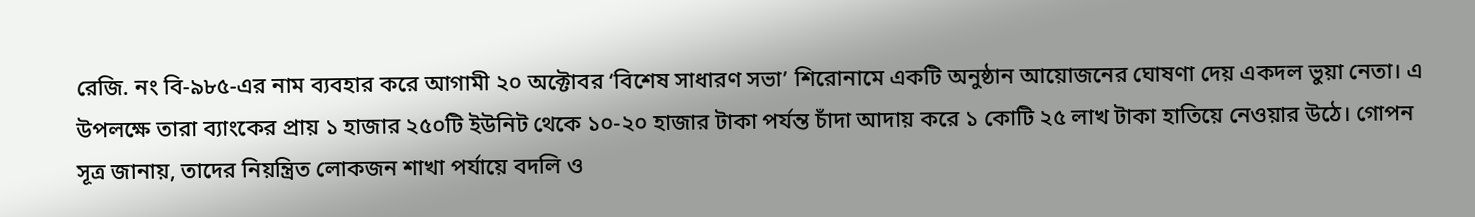রেজি. নং বি-৯৮৫-এর নাম ব্যবহার করে আগামী ২০ অক্টোবর ‘বিশেষ সাধারণ সভা’ শিরোনামে একটি অনুষ্ঠান আয়োজনের ঘোষণা দেয় একদল ভুয়া নেতা। এ উপলক্ষে তারা ব্যাংকের প্রায় ১ হাজার ২৫০টি ইউনিট থেকে ১০-২০ হাজার টাকা পর্যন্ত চাঁদা আদায় করে ১ কোটি ২৫ লাখ টাকা হাতিয়ে নেওয়ার উঠে। গোপন সূত্র জানায়, তাদের নিয়ন্ত্রিত লোকজন শাখা পর্যায়ে বদলি ও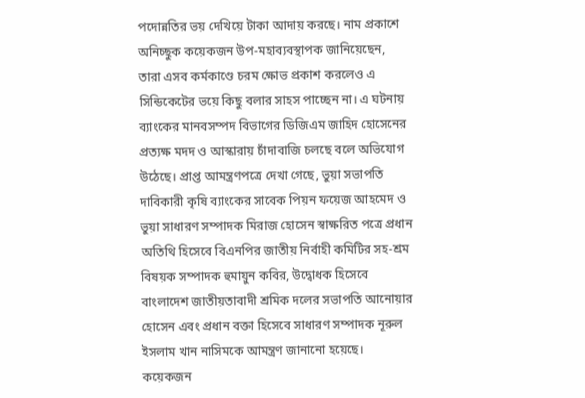পদোন্নতির ভয় দেখিয়ে টাকা আদায় করছে। নাম প্রকাশে অনিচ্ছুক কয়েকজন উপ-মহাব্যবস্থাপক জানিয়েছেন, তারা এসব কর্মকাণ্ডে চরম ক্ষোভ প্রকাশ করলেও এ সিন্ডিকেটের ভয়ে কিছু বলার সাহস পাচ্ছেন না। এ ঘটনায় ব্যাংকের মানবসম্পদ বিভাগের ডিজিএম জাহিদ হোসেনের প্রত্যক্ষ মদদ ও আস্কারায় চাঁদাবাজি চলছে বলে অভিযোগ উঠেছে। প্রাপ্ত আমন্ত্রণপত্রে দেখা গেছে, ভুয়া সভাপতি দাবিকারী কৃষি ব্যাংকের সাবেক পিয়ন ফয়েজ আহমেদ ও ভুয়া সাধারণ সম্পাদক মিরাজ হোসেন স্বাক্ষরিত পত্রে প্রধান অতিথি হিসেবে বিএনপির জাতীয় নির্বাহী কমিটির সহ-শ্রম বিষয়ক সম্পাদক হুমায়ুন কবির, উদ্বোধক হিসেবে বাংলাদেশ জাতীয়তাবাদী শ্রমিক দলের সভাপতি আনোয়ার হোসেন এবং প্রধান বক্তা হিসেবে সাধারণ সম্পাদক নূরুল ইসলাম খান নাসিমকে আমন্ত্রণ জানানো হয়েছে। কয়েকজন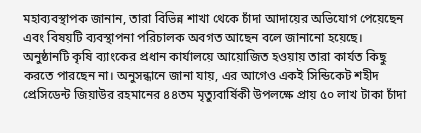মহাব্যবস্থাপক জানান, তারা বিভিন্ন শাখা থেকে চাঁদা আদায়ের অভিযোগ পেয়েছেন এবং বিষয়টি ব্যবস্থাপনা পরিচালক অবগত আছেন বলে জানানো হয়েছে। অনুষ্ঠানটি কৃষি ব্যাংকের প্রধান কার্যালয়ে আয়োজিত হওয়ায় তারা কার্যত কিছু করতে পারছেন না। অনুসন্ধানে জানা যায়, এর আগেও একই সিন্ডিকেট শহীদ প্রেসিডেন্ট জিয়াউর রহমানের ৪৪তম মৃত্যুবার্ষিকী উপলক্ষে প্রায় ৫০ লাখ টাকা চাঁদা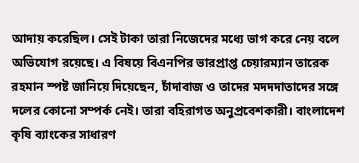আদায় করেছিল। সেই টাকা তারা নিজেদের মধ্যে ভাগ করে নেয় বলে অভিযোগ রয়েছে। এ বিষয়ে বিএনপির ভারপ্রাপ্ত চেয়ারম্যান তারেক রহমান স্পষ্ট জানিয়ে দিয়েছেন, চাঁদাবাজ ও তাদের মদদদাতাদের সঙ্গে দলের কোনো সম্পর্ক নেই। তারা বহিরাগত অনুপ্রবেশকারী। বাংলাদেশ কৃষি ব্যাংকের সাধারণ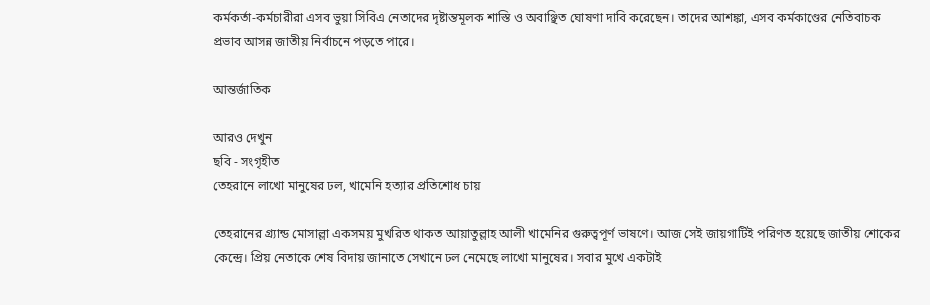কর্মকর্তা-কর্মচারীরা এসব ভুয়া সিবিএ নেতাদের দৃষ্টান্তমূলক শাস্তি ও অবাঞ্ছিত ঘোষণা দাবি করেছেন। তাদের আশঙ্কা, এসব কর্মকাণ্ডের নেতিবাচক প্রভাব আসন্ন জাতীয় নির্বাচনে পড়তে পারে।

আন্তর্জাতিক

আরও দেখুন
ছবি - সংগৃহীত
তেহরানে লাখো মানুষের ঢল, খামেনি হত্যার প্রতিশোধ চায়

তেহরানের গ্র্যান্ড মোসাল্লা একসময় মুখরিত থাকত আয়াতুল্লাহ আলী খামেনির গুরুত্বপূর্ণ ভাষণে। আজ সেই জায়গাটিই পরিণত হয়েছে জাতীয় শোকের কেন্দ্রে। প্রিয় নেতাকে শেষ বিদায় জানাতে সেখানে ঢল নেমেছে লাখো মানুষের। সবার মুখে একটাই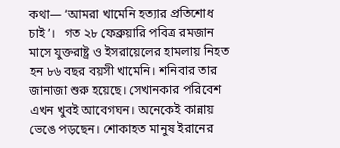কথা— ‘আমরা খামেনি হত্যার প্রতিশোধ চাই’।   গত ২৮ ফেব্রুয়ারি পবিত্র রমজান মাসে যুক্তরাষ্ট্র ও ইসরায়েলের হামলায় নিহত হন ৮৬ বছর বয়সী খামেনি। শনিবার তার জানাজা শুরু হয়েছে। সেখানকার পরিবেশ এখন খুবই আবেগঘন। অনেকেই কান্নায় ভেঙে পড়ছেন। শোকাহত মানুষ ইরানের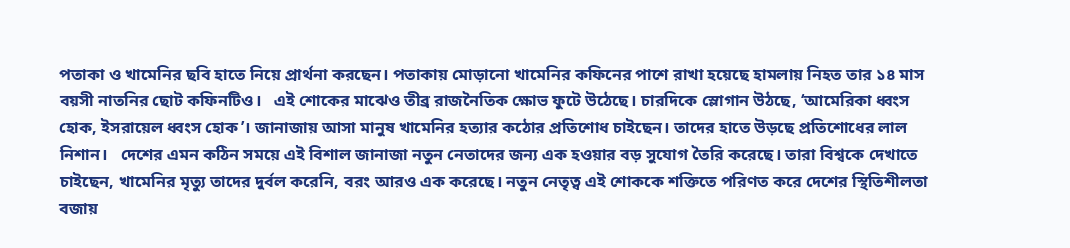পতাকা ও খামেনির ছবি হাতে নিয়ে প্রার্থনা করছেন। পতাকায় মোড়ানো খামেনির কফিনের পাশে রাখা হয়েছে হামলায় নিহত তার ১৪ মাস বয়সী নাতনির ছোট কফিনটিও।   এই শোকের মাঝেও তীব্র রাজনৈতিক ক্ষোভ ফুটে উঠেছে। চারদিকে স্লোগান উঠছে, ‘আমেরিকা ধ্বংস হোক, ইসরায়েল ধ্বংস হোক’। জানাজায় আসা মানুষ খামেনির হত্যার কঠোর প্রতিশোধ চাইছেন। তাদের হাতে উড়ছে প্রতিশোধের লাল নিশান।   দেশের এমন কঠিন সময়ে এই বিশাল জানাজা নতুন নেতাদের জন্য এক হওয়ার বড় সুযোগ তৈরি করেছে। তারা বিশ্বকে দেখাতে চাইছেন, খামেনির মৃত্যু তাদের দুর্বল করেনি, বরং আরও এক করেছে। নতুন নেতৃত্ব এই শোককে শক্তিতে পরিণত করে দেশের স্থিতিশীলতা বজায়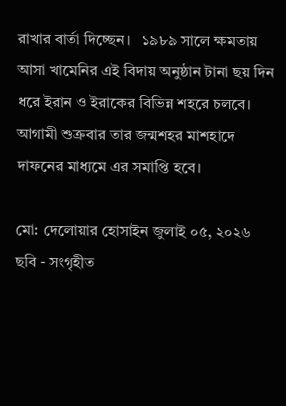রাখার বার্তা দিচ্ছেন।   ১৯৮৯ সালে ক্ষমতায় আসা খামেনির এই বিদায় অনুষ্ঠান টানা ছয় দিন ধরে ইরান ও ইরাকের বিভিন্ন শহরে চলবে। আগামী শুক্রবার তার জন্মশহর মাশহাদে দাফনের মাধ্যমে এর সমাপ্তি হবে।

মো: দেলোয়ার হোসাইন জুলাই ০৫, ২০২৬
ছবি - সংগৃহীত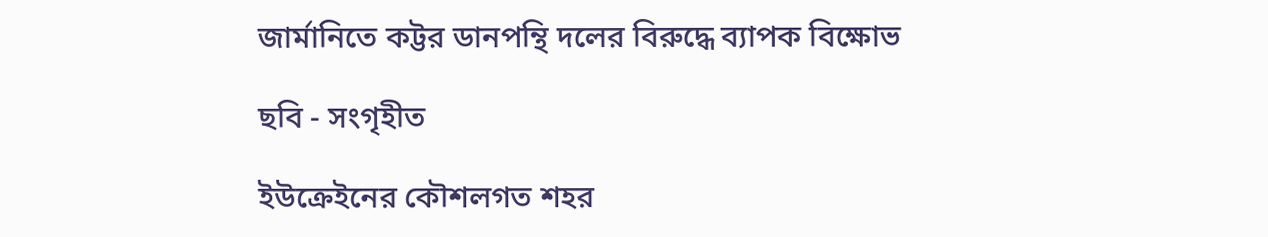জার্মানিতে কট্টর ডানপন্থি দলের বিরুদ্ধে ব্যাপক বিক্ষোভ

ছবি - সংগৃহীত

ইউক্রেইনের কৌশলগত শহর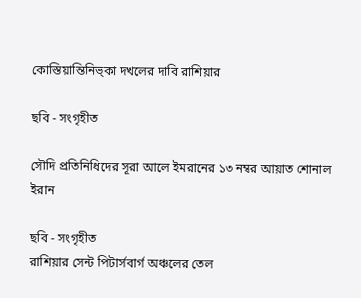কোস্তিয়ান্তিনিভ্‌কা দখলের দাবি রাশিয়ার

ছবি - সংগৃহীত

সৌদি প্রতিনিধিদের সূরা আলে ইমরানের ১৩ নম্বর আয়াত শোনাল ইরান

ছবি - সংগৃহীত
রাশিয়ার সেন্ট পিটার্সবার্গ অঞ্চলের তেল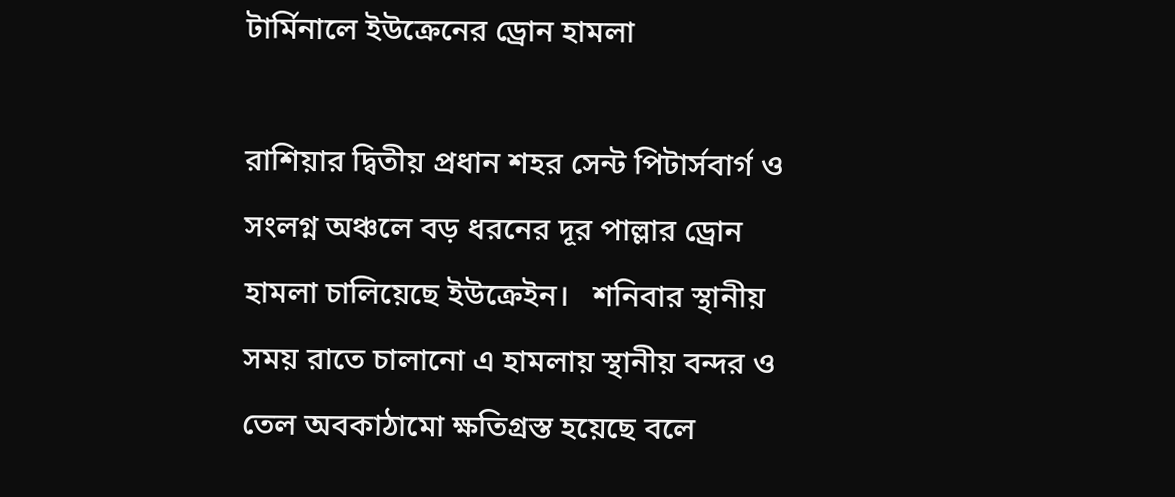টার্মিনালে ইউক্রেনের ড্রোন হামলা

রাশিয়ার দ্বিতীয় প্রধান শহর সেন্ট পিটার্সবার্গ ও সংলগ্ন অঞ্চলে বড় ধরনের দূর পাল্লার ড্রোন হামলা চালিয়েছে ইউক্রেইন।   শনিবার স্থানীয় সময় রাতে চালানো এ হামলায় স্থানীয় বন্দর ও তেল অবকাঠামো ক্ষতিগ্রস্ত হয়েছে বলে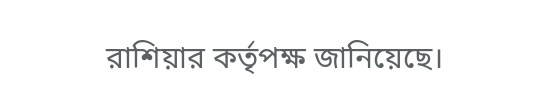রাশিয়ার কর্তৃপক্ষ জানিয়েছে।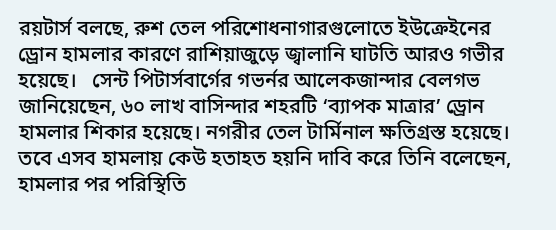রয়টার্স বলছে, রুশ তেল পরিশোধনাগারগুলোতে ইউক্রেইনের ড্রোন হামলার কারণে রাশিয়াজুড়ে জ্বালানি ঘাটতি আরও গভীর হয়েছে।   সেন্ট পিটার্সবার্গের গভর্নর আলেকজান্দার বেলগভ জানিয়েছেন, ৬০ লাখ বাসিন্দার শহরটি ‘ব্যাপক মাত্রার’ ড্রোন হামলার শিকার হয়েছে। নগরীর তেল টার্মিনাল ক্ষতিগ্রস্ত হয়েছে।   তবে এসব হামলায় কেউ হতাহত হয়নি দাবি করে তিনি বলেছেন, হামলার পর পরিস্থিতি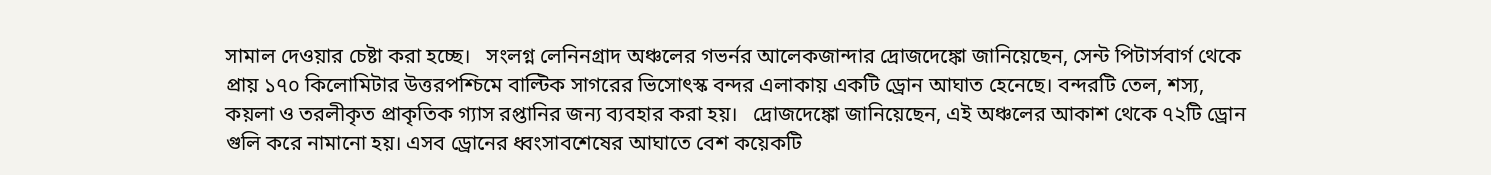সামাল দেওয়ার চেষ্টা করা হচ্ছে।   সংলগ্ন লেনিনগ্রাদ অঞ্চলের গভর্নর আলেকজান্দার দ্রোজদেঙ্কো জানিয়েছেন, সেন্ট পিটার্সবার্গ থেকে প্রায় ১৭০ কিলোমিটার উত্তরপশ্চিমে বাল্টিক সাগরের ভিসোৎস্ক বন্দর এলাকায় একটি ড্রোন আঘাত হেনেছে। বন্দরটি তেল, শস্য, কয়লা ও তরলীকৃত প্রাকৃতিক গ্যাস রপ্তানির জন্য ব্যবহার করা হয়।   দ্রোজদেঙ্কো জানিয়েছেন, এই অঞ্চলের আকাশ থেকে ৭২টি ড্রোন গুলি করে নামানো হয়। এসব ড্রোনের ধ্বংসাবশেষের আঘাতে বেশ কয়েকটি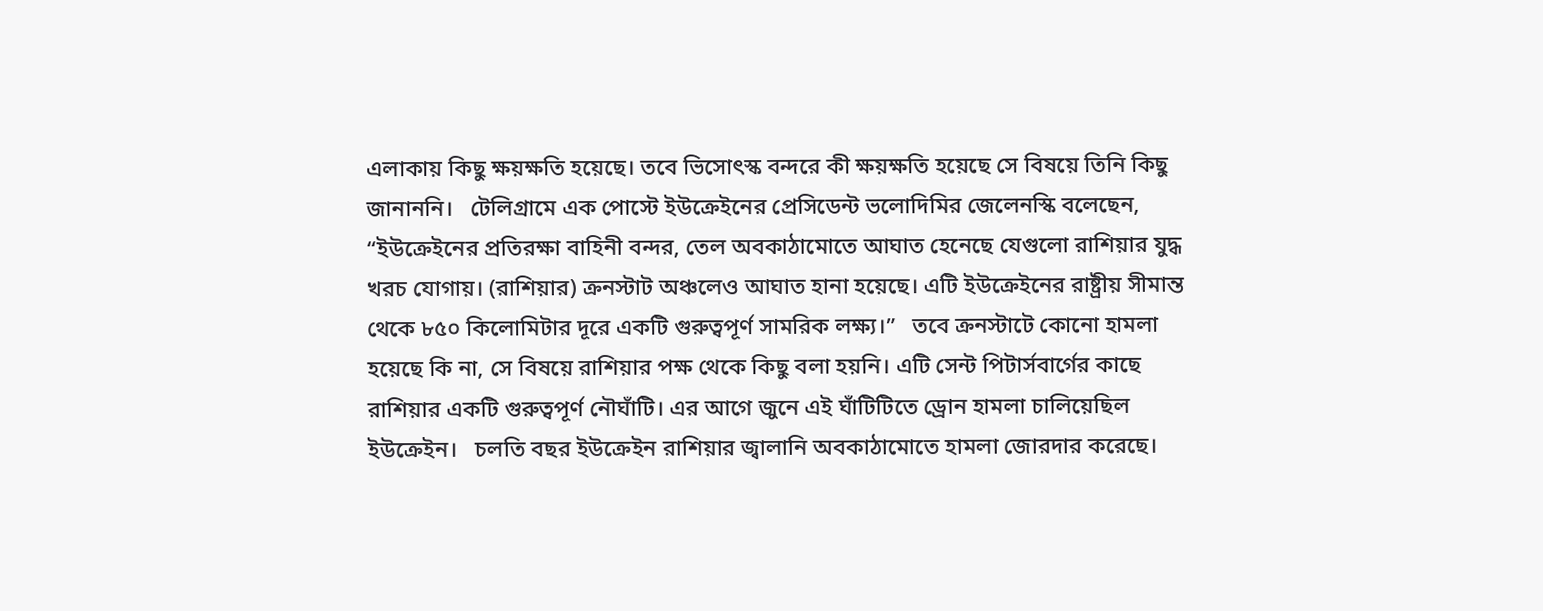এলাকায় কিছু ক্ষয়ক্ষতি হয়েছে। তবে ভিসোৎস্ক বন্দরে কী ক্ষয়ক্ষতি হয়েছে সে বিষয়ে তিনি কিছু জানাননি।   টেলিগ্রামে এক পোস্টে ইউক্রেইনের প্রেসিডেন্ট ভলোদিমির জেলেনস্কি বলেছেন, “ইউক্রেইনের প্রতিরক্ষা বাহিনী বন্দর, তেল অবকাঠামোতে আঘাত হেনেছে যেগুলো রাশিয়ার যুদ্ধ খরচ যোগায়। (রাশিয়ার) ক্রনস্টাট অঞ্চলেও আঘাত হানা হয়েছে। এটি ইউক্রেইনের রাষ্ট্রীয় সীমান্ত থেকে ৮৫০ কিলোমিটার দূরে একটি গুরুত্বপূর্ণ সামরিক লক্ষ্য।”   তবে ক্রনস্টাটে কোনো হামলা হয়েছে কি না, সে বিষয়ে রাশিয়ার পক্ষ থেকে কিছু বলা হয়নি। এটি সেন্ট পিটার্সবার্গের কাছে রাশিয়ার একটি গুরুত্বপূর্ণ নৌঘাঁটি। এর আগে জুনে এই ঘাঁটিটিতে ড্রোন হামলা চালিয়েছিল ইউক্রেইন।   চলতি বছর ইউক্রেইন রাশিয়ার জ্বালানি অবকাঠামোতে হামলা জোরদার করেছে।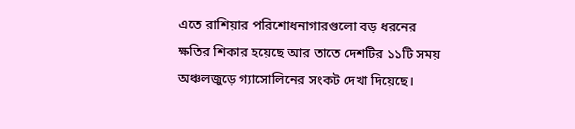এতে রাশিয়ার পরিশোধনাগারগুলো বড় ধরনের ক্ষতির শিকার হয়েছে আর তাতে দেশটির ১১টি সময় অঞ্চলজুড়ে গ্যাসোলিনের সংকট দেখা দিয়েছে।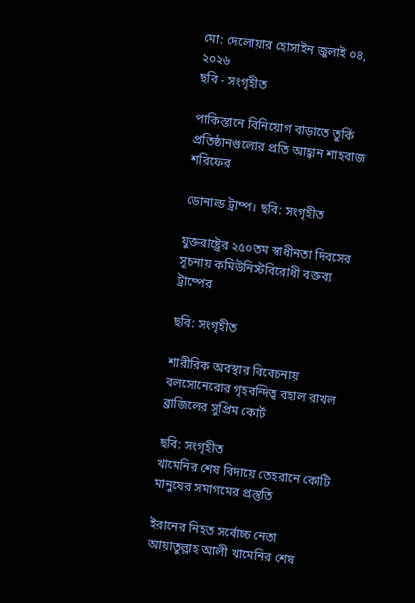মো: দেলোয়ার হোসাইন জুলাই ০৪, ২০২৬
ছবি - সংগৃহীত

পাকিস্তানে বিনিয়োগ বাড়াতে তুর্কি প্রতিষ্ঠানগুলোর প্রতি আহ্বান শাহবাজ শরিফের

ডোনাল্ড ট্রাম্প। ছবি: সংগৃহীত

যুক্তরাষ্ট্রের ২৫০তম স্বাধীনতা দিবসের সূচনায় কমিউনিস্টবিরোধী বক্তব্য ট্রাম্পের

ছবি: সংগৃহীত

শারীরিক অবস্থার বিবেচনায় বলসোনেরোর গৃহবন্দিত্ব বহাল রাখল ব্রাজিলের সুপ্রিম কোর্ট

ছবি: সংগৃহীত
খামেনির শেষ বিদায়ে তেহরানে কোটি মানুষের সমাগমের প্রস্তুতি

ইরানের নিহত সর্বোচ্চ নেতা আয়াতুল্লাহ আলী খামেনির শেষ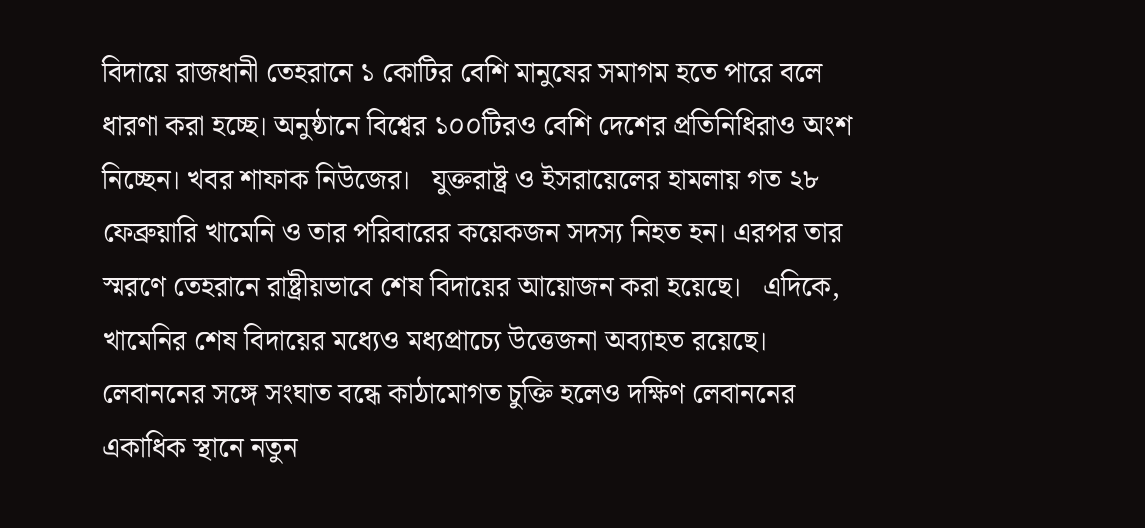বিদায়ে রাজধানী তেহরানে ১ কোটির বেশি মানুষের সমাগম হতে পারে বলে ধারণা করা হচ্ছে। অনুষ্ঠানে বিশ্বের ১০০টিরও বেশি দেশের প্রতিনিধিরাও অংশ নিচ্ছেন। খবর শাফাক নিউজের।   যুক্তরাষ্ট্র ও ইসরায়েলের হামলায় গত ২৮ ফেব্রুয়ারি খামেনি ও তার পরিবারের কয়েকজন সদস্য নিহত হন। এরপর তার স্মরণে তেহরানে রাষ্ট্রীয়ভাবে শেষ বিদায়ের আয়োজন করা হয়েছে।   এদিকে, খামেনির শেষ বিদায়ের মধ্যেও মধ্যপ্রাচ্যে উত্তেজনা অব্যাহত রয়েছে। লেবাননের সঙ্গে সংঘাত বন্ধে কাঠামোগত চুক্তি হলেও দক্ষিণ লেবাননের একাধিক স্থানে নতুন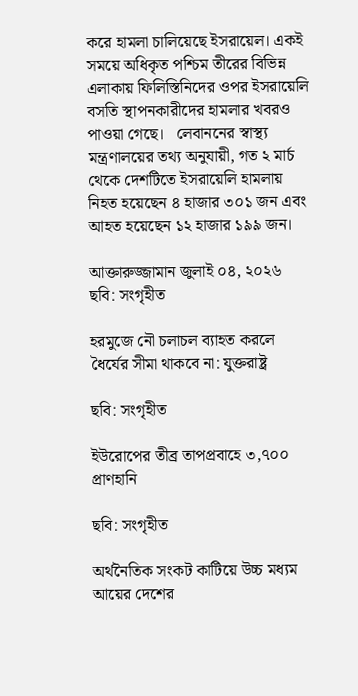করে হামলা চালিয়েছে ইসরায়েল। একই সময়ে অধিকৃত পশ্চিম তীরের বিভিন্ন এলাকায় ফিলিস্তিনিদের ওপর ইসরায়েলি বসতি স্থাপনকারীদের হামলার খবরও পাওয়া গেছে।   লেবাননের স্বাস্থ্য মন্ত্রণালয়ের তথ্য অনুযায়ী, গত ২ মার্চ থেকে দেশটিতে ইসরায়েলি হামলায় নিহত হয়েছেন ৪ হাজার ৩০১ জন এবং আহত হয়েছেন ১২ হাজার ১৯৯ জন।

আক্তারুজ্জামান জুলাই ০৪, ২০২৬
ছবি: সংগৃহীত

হরমুজে নৌ চলাচল ব্যাহত করলে ধৈর্যের সীমা থাকবে না: যুক্তরাষ্ট্র

ছবি: সংগৃহীত

ইউরোপের তীব্র তাপপ্রবাহে ৩,৭০০ প্রাণহানি

ছবি: সংগৃহীত

অর্থনৈতিক সংকট কাটিয়ে উচ্চ মধ্যম আয়ের দেশের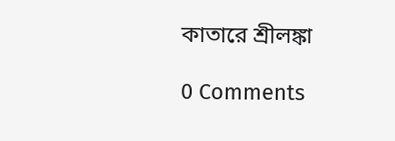কাতারে শ্রীলঙ্কা

0 Comments